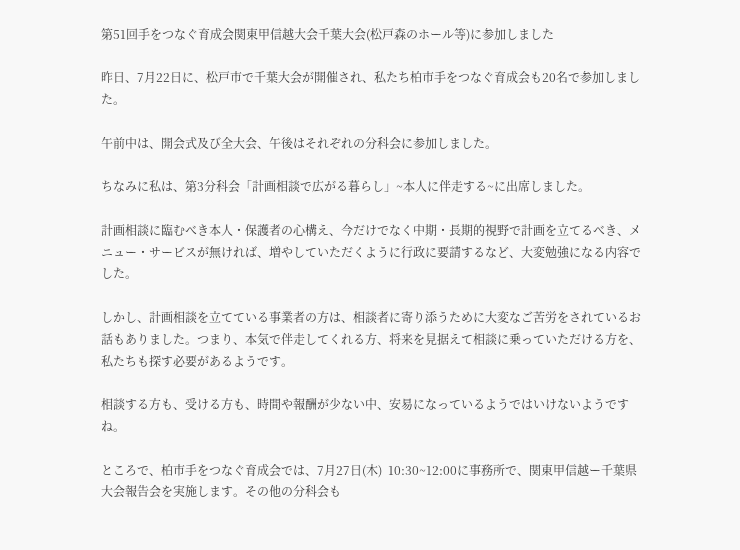第51回手をつなぐ育成会関東甲信越大会千葉大会(松戸森のホール等)に参加しました

昨日、7月22日に、松戸市で千葉大会が開催され、私たち柏市手をつなぐ育成会も20名で参加しました。

午前中は、開会式及び全大会、午後はそれぞれの分科会に参加しました。

ちなみに私は、第3分科会「計画相談で広がる暮らし」~本人に伴走する~に出席しました。

計画相談に臨むべき本人・保護者の心構え、今だけでなく中期・長期的視野で計画を立てるべき、メニュー・サービスが無ければ、増やしていただくように行政に要請するなど、大変勉強になる内容でした。

しかし、計画相談を立てている事業者の方は、相談者に寄り添うために大変なご苦労をされているお話もありました。つまり、本気で伴走してくれる方、将来を見据えて相談に乗っていただける方を、私たちも探す必要があるようです。

相談する方も、受ける方も、時間や報酬が少ない中、安易になっているようではいけないようですね。

ところで、柏市手をつなぐ育成会では、7月27日(木)  10:30~12:00に事務所で、関東甲信越ー千葉県大会報告会を実施します。その他の分科会も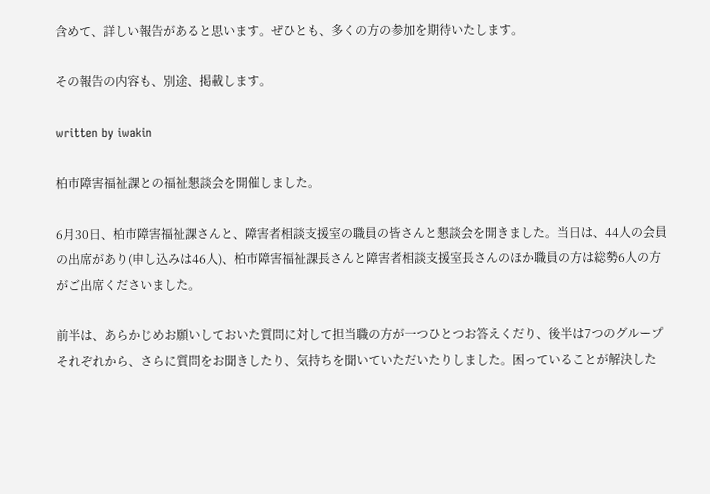含めて、詳しい報告があると思います。ぜひとも、多くの方の参加を期待いたします。

その報告の内容も、別途、掲載します。

written by iwakin

柏市障害福祉課との福祉懇談会を開催しました。

6月30日、柏市障害福祉課さんと、障害者相談支援室の職員の皆さんと懇談会を開きました。当日は、44人の会員の出席があり(申し込みは46人)、柏市障害福祉課長さんと障害者相談支援室長さんのほか職員の方は総勢6人の方がご出席くださいました。

前半は、あらかじめお願いしておいた質問に対して担当職の方が一つひとつお答えくだり、後半は7つのグループそれぞれから、さらに質問をお聞きしたり、気持ちを聞いていただいたりしました。困っていることが解決した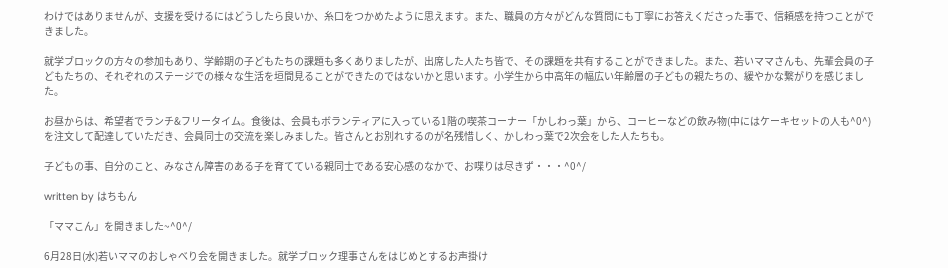わけではありませんが、支援を受けるにはどうしたら良いか、糸口をつかめたように思えます。また、職員の方々がどんな質問にも丁寧にお答えくださった事で、信頼感を持つことができました。

就学ブロックの方々の参加もあり、学齢期の子どもたちの課題も多くありましたが、出席した人たち皆で、その課題を共有することができました。また、若いママさんも、先輩会員の子どもたちの、それぞれのステージでの様々な生活を垣間見ることができたのではないかと思います。小学生から中高年の幅広い年齢層の子どもの親たちの、緩やかな繋がりを感じました。

お昼からは、希望者でランチ&フリータイム。食後は、会員もボランティアに入っている1階の喫茶コーナー「かしわっ葉」から、コーヒーなどの飲み物(中にはケーキセットの人も^0^)を注文して配達していただき、会員同士の交流を楽しみました。皆さんとお別れするのが名残惜しく、かしわっ葉で2次会をした人たちも。

子どもの事、自分のこと、みなさん障害のある子を育てている親同士である安心感のなかで、お喋りは尽きず・・・^0^/

written by はちもん

「ママこん」を開きました~^0^/

6月28日(水)若いママのおしゃべり会を開きました。就学ブロック理事さんをはじめとするお声掛け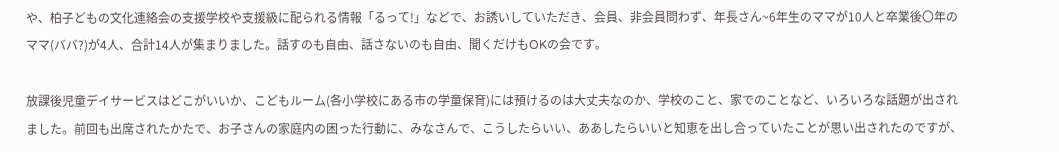や、柏子どもの文化連絡会の支援学校や支援級に配られる情報「るって!」などで、お誘いしていただき、会員、非会員問わず、年長さん~6年生のママが10人と卒業後〇年のママ(ババ?)が4人、合計14人が集まりました。話すのも自由、話さないのも自由、聞くだけもOKの会です。

放課後児童デイサービスはどこがいいか、こどもルーム(各小学校にある市の学童保育)には預けるのは大丈夫なのか、学校のこと、家でのことなど、いろいろな話題が出されました。前回も出席されたかたで、お子さんの家庭内の困った行動に、みなさんで、こうしたらいい、ああしたらいいと知恵を出し合っていたことが思い出されたのですが、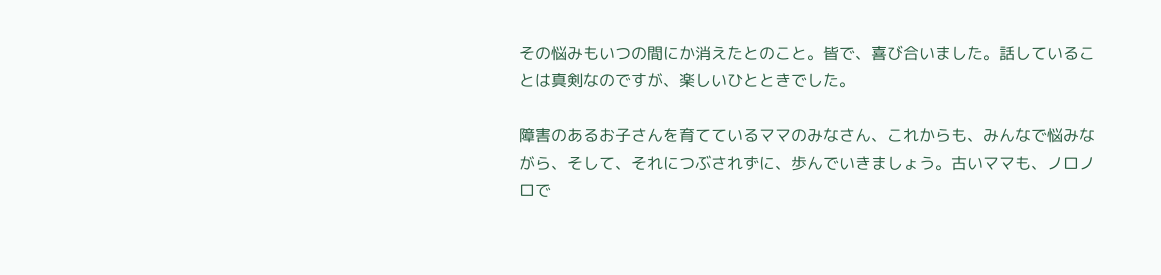その悩みもいつの間にか消えたとのこと。皆で、喜び合いました。話していることは真剣なのですが、楽しいひとときでした。

障害のあるお子さんを育てているママのみなさん、これからも、みんなで悩みながら、そして、それにつぶされずに、歩んでいきましょう。古いママも、ノロノロで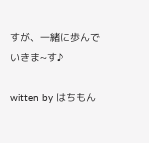すが、一緒に歩んでいきま~す♪

witten by はちもん